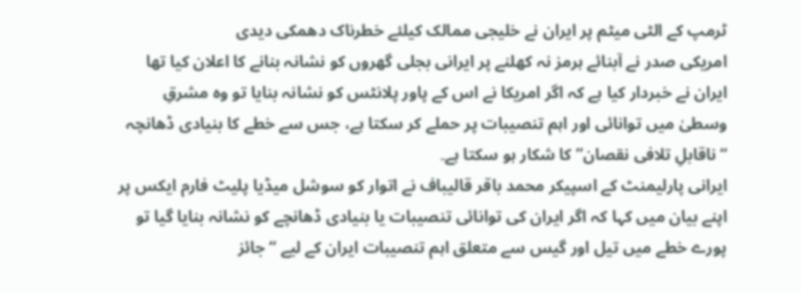ٹرمپ کے الٹی میٹم پر ایران نے خلیجی ممالک کیلئے خطرناک دھمکی دیدی
امریکی صدر نے آبنائے ہرمز نہ کھلنے پر ایرانی بجلی گھروں کو نشانہ بنانے کا اعلان کیا تھا
ایران نے خبردار کیا ہے کہ اگر امریکا نے اس کے پاور پلانٹس کو نشانہ بنایا تو وہ مشرقِ وسطیٰ میں توانائی اور اہم تنصیبات پر حملے کر سکتا ہے، جس سے خطے کا بنیادی ڈھانچہ “ناقابلِ تلافی نقصان” کا شکار ہو سکتا ہے۔
ایرانی پارلیمنٹ کے اسپیکر محمد باقر قالیباف نے اتوار کو سوشل میڈیا پلیٹ فارم ایکس پر اپنے بیان میں کہا کہ اگر ایران کی توانائی تنصیبات یا بنیادی ڈھانچے کو نشانہ بنایا گیا تو پورے خطے میں تیل اور گیس سے متعلق اہم تنصیبات ایران کے لیے “جائز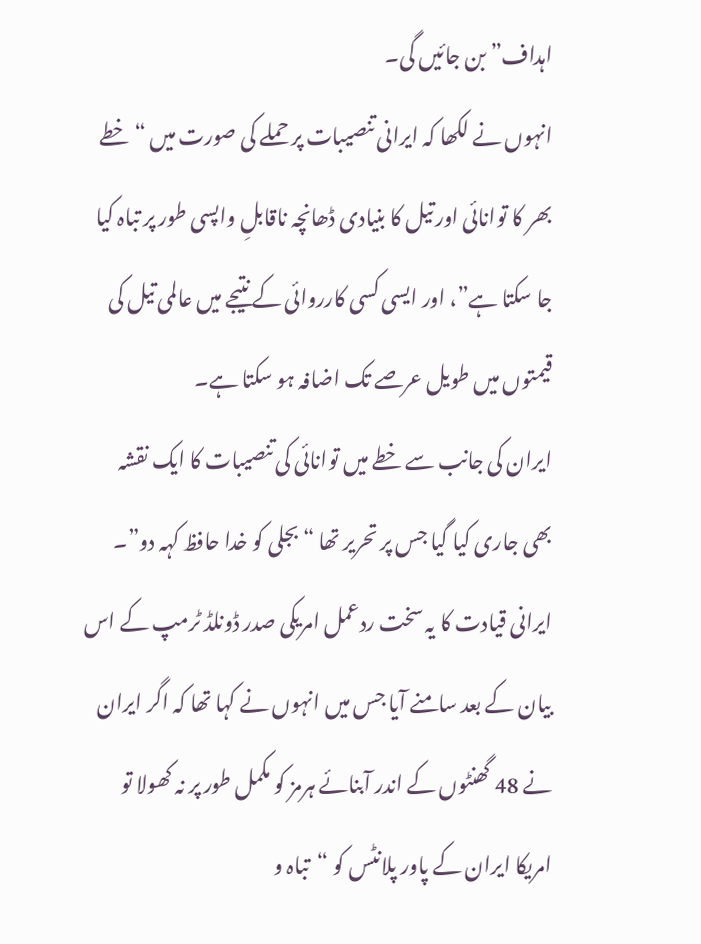اہداف” بن جائیں گی۔
انہوں نے لکھا کہ ایرانی تنصیبات پر حملے کی صورت میں “خطے بھر کا توانائی اور تیل کا بنیادی ڈھانچہ ناقابلِ واپسی طور پر تباہ کیا جا سکتا ہے”، اور ایسی کسی کارروائی کے نتیجے میں عالمی تیل کی قیمتوں میں طویل عرصے تک اضافہ ہو سکتا ہے۔
ایران کی جانب سے خطے میں توانائی کی تنصیبات کا ایک نقشہ بھی جاری کیا گیا جس پر تحریر تھا “بجلی کو خدا حافظ کہہ دو”۔
ایرانی قیادت کا یہ سخت ردعمل امریکی صدر ڈونلڈ ٹرمپ کے اس بیان کے بعد سامنے آیا جس میں انہوں نے کہا تھا کہ اگر ایران نے 48 گھنٹوں کے اندر آبنائے ہرمز کو مکمل طور پر نہ کھولا تو امریکا ایران کے پاور پلانٹس کو “تباہ و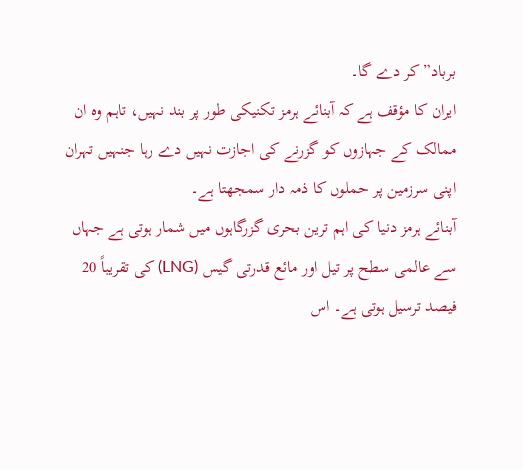برباد” کر دے گا۔
ایران کا مؤقف ہے کہ آبنائے ہرمز تکنیکی طور پر بند نہیں، تاہم وہ ان ممالک کے جہازوں کو گزرنے کی اجازت نہیں دے رہا جنہیں تہران اپنی سرزمین پر حملوں کا ذمہ دار سمجھتا ہے۔
آبنائے ہرمز دنیا کی اہم ترین بحری گزرگاہوں میں شمار ہوتی ہے جہاں سے عالمی سطح پر تیل اور مائع قدرتی گیس (LNG) کی تقریباً 20 فیصد ترسیل ہوتی ہے۔ اس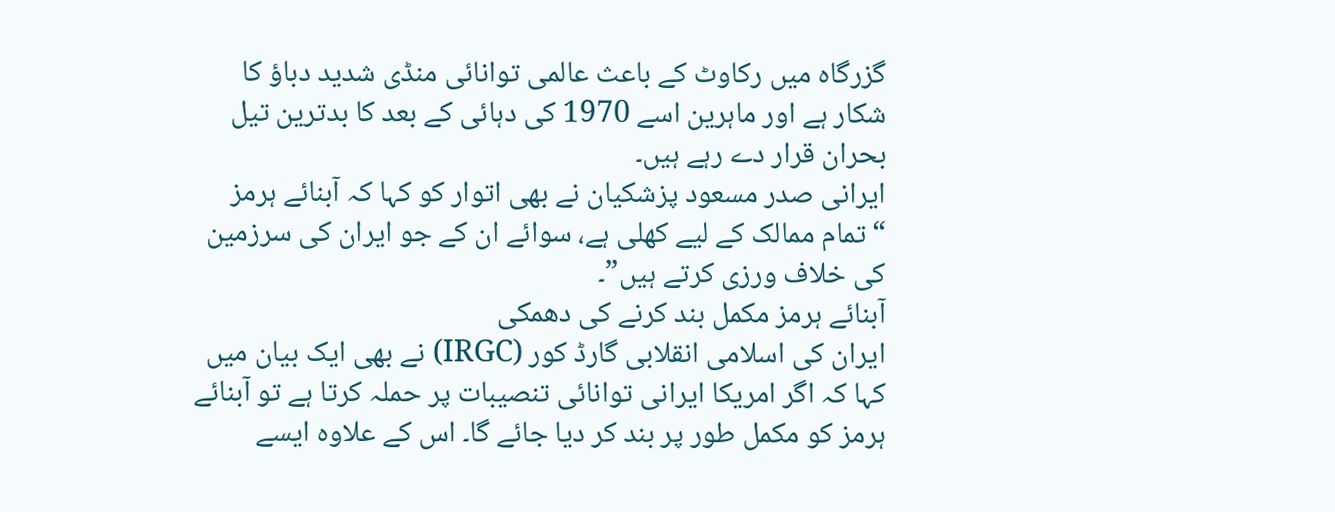گزرگاہ میں رکاوٹ کے باعث عالمی توانائی منڈی شدید دباؤ کا شکار ہے اور ماہرین اسے 1970 کی دہائی کے بعد کا بدترین تیل بحران قرار دے رہے ہیں۔
ایرانی صدر مسعود پزشکیان نے بھی اتوار کو کہا کہ آبنائے ہرمز “تمام ممالک کے لیے کھلی ہے، سوائے ان کے جو ایران کی سرزمین کی خلاف ورزی کرتے ہیں”۔
آبنائے ہرمز مکمل بند کرنے کی دھمکی
ایران کی اسلامی انقلابی گارڈ کور (IRGC) نے بھی ایک بیان میں کہا کہ اگر امریکا ایرانی توانائی تنصیبات پر حملہ کرتا ہے تو آبنائے ہرمز کو مکمل طور پر بند کر دیا جائے گا۔ اس کے علاوہ ایسے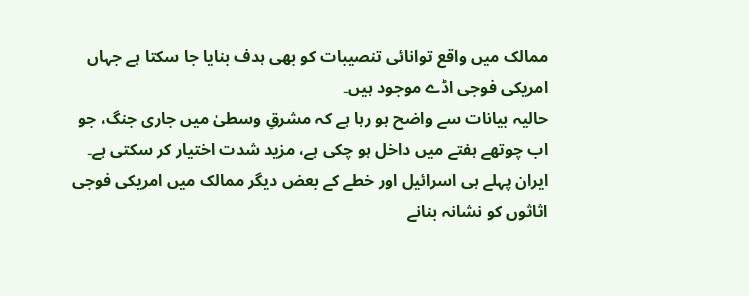ممالک میں واقع توانائی تنصیبات کو بھی ہدف بنایا جا سکتا ہے جہاں امریکی فوجی اڈے موجود ہیں۔
حالیہ بیانات سے واضح ہو رہا ہے کہ مشرقِ وسطیٰ میں جاری جنگ، جو اب چوتھے ہفتے میں داخل ہو چکی ہے، مزید شدت اختیار کر سکتی ہے۔ ایران پہلے ہی اسرائیل اور خطے کے بعض دیگر ممالک میں امریکی فوجی اثاثوں کو نشانہ بنانے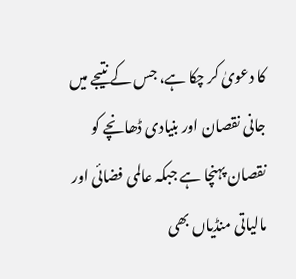کا دعویٰ کر چکا ہے، جس کے نتیجے میں جانی نقصان اور بنیادی ڈھانچے کو نقصان پہنچا ہے جبکہ عالمی فضائی اور مالیاتی منڈیاں بھی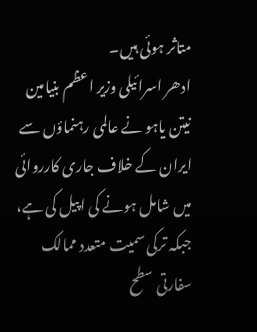متاثر ہوئی ہیں۔
ادھر اسرائیلی وزیر اعظم بنیامین نیتن یاہو نے عالمی رہنماؤں سے ایران کے خلاف جاری کارروائی میں شامل ہونے کی اپیل کی ہے، جبکہ ترکی سمیت متعدد ممالک سفارتی سطح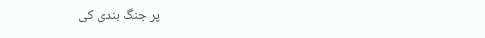پر جنگ بندی کی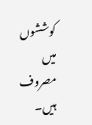کوششوں میں مصروف ہیں۔